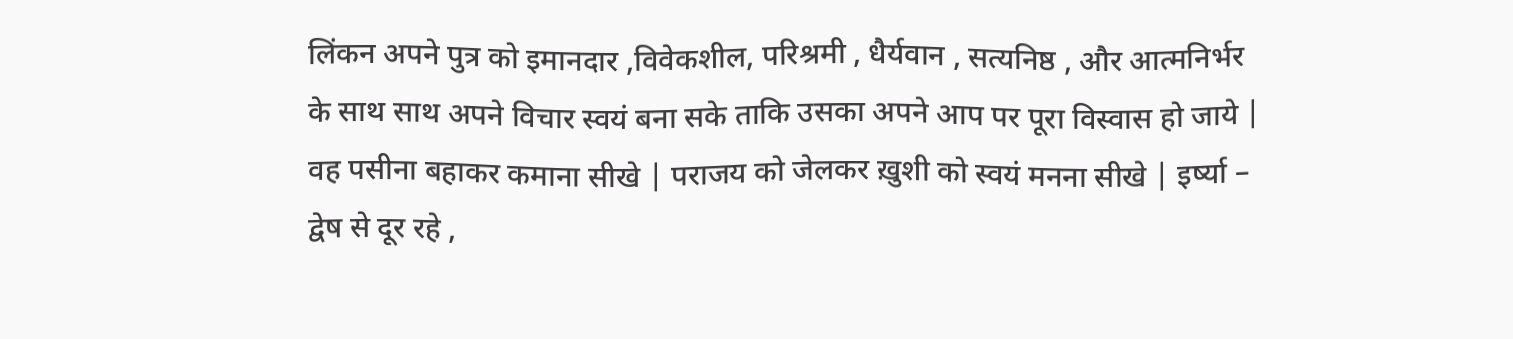लिंकन अपने पुत्र को इमानदार ,विवेकशील, परिश्रमी , धैर्यवान , सत्यनिष्ठ , और आत्मनिर्भर के साथ साथ अपने विचार स्वयं बना सके ताकि उसका अपने आप पर पूरा विस्वास हो जाये | वह पसीना बहाकर कमाना सीखे | पराजय को जेलकर ख़ुशी को स्वयं मनना सीखे | इर्ष्या – द्वेष से दूर रहे ,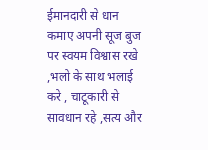ईमानदारी से धान कमाए अपनी सूज बुज पर स्वयम विश्वास रखे ,भलो के साथ भलाई करे , चाटूकारी से सावधान रहे ,सत्य और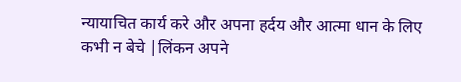न्यायाचित कार्य करे और अपना हर्दय और आत्मा धान के लिए कभी न बेचे |लिंकन अपने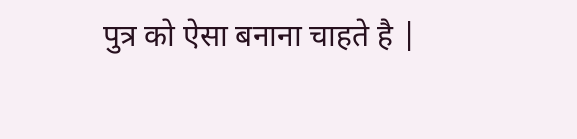पुत्र को ऐसा बनाना चाहते है |